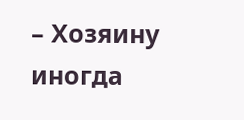– Хозяину иногда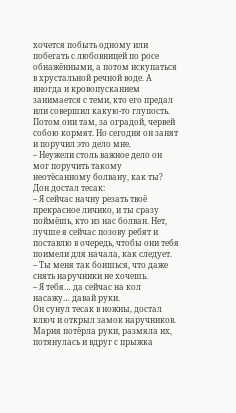хочется побыть одному или побегать с любовницей по росе обнажёнными, а потом искупаться в хрустальной речной воде. А иногда и кровопусканием занимается с теми, кто его предал или совершил какую-то глупость. Потом они там, за оградой, червей собою кормят. Но сегодня он занят и поручил это дело мне.
– Неужели столь важное дело он мог поручить такому неотёсанному болвану, как ты?
Дон достал тесак:
– Я сейчас начну резать твоё прекрасное личико, и ты сразу поймёшь, кто из нас болван. Нет, лучше я сейчас позову ребят и поставлю в очередь, чтобы они тебя поимели для начала, как следует.
– Ты меня так боишься, что даже снять наручники не хочешь.
– Я тебя… да сейчас на кол насажу… давай руки.
Он сунул тесак в ножны, достал ключ и открыл замок наручников. Мария потёрла руки, размяла их, потянулась и вдруг с прыжка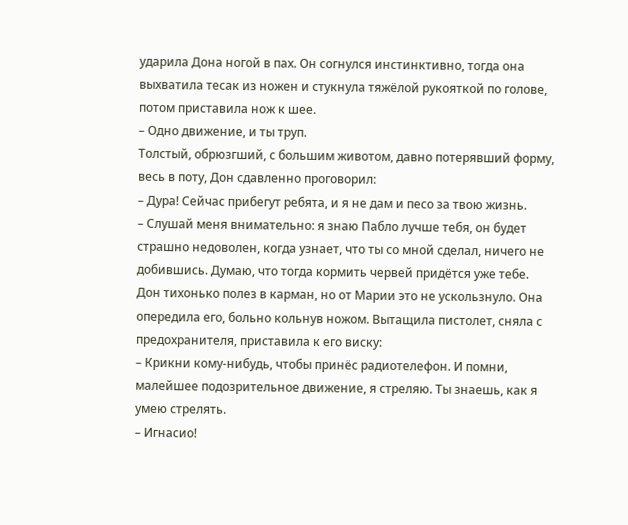ударила Дона ногой в пах. Он согнулся инстинктивно, тогда она выхватила тесак из ножен и стукнула тяжёлой рукояткой по голове, потом приставила нож к шее.
– Одно движение, и ты труп.
Толстый, обрюзгший, с большим животом, давно потерявший форму, весь в поту, Дон сдавленно проговорил:
– Дура! Сейчас прибегут ребята, и я не дам и песо за твою жизнь.
– Слушай меня внимательно: я знаю Пабло лучше тебя, он будет страшно недоволен, когда узнает, что ты со мной сделал, ничего не добившись. Думаю, что тогда кормить червей придётся уже тебе.
Дон тихонько полез в карман, но от Марии это не ускользнуло. Она опередила его, больно кольнув ножом. Вытащила пистолет, сняла с предохранителя, приставила к его виску:
– Крикни кому-нибудь, чтобы принёс радиотелефон. И помни, малейшее подозрительное движение, я стреляю. Ты знаешь, как я умею стрелять.
– Игнасио!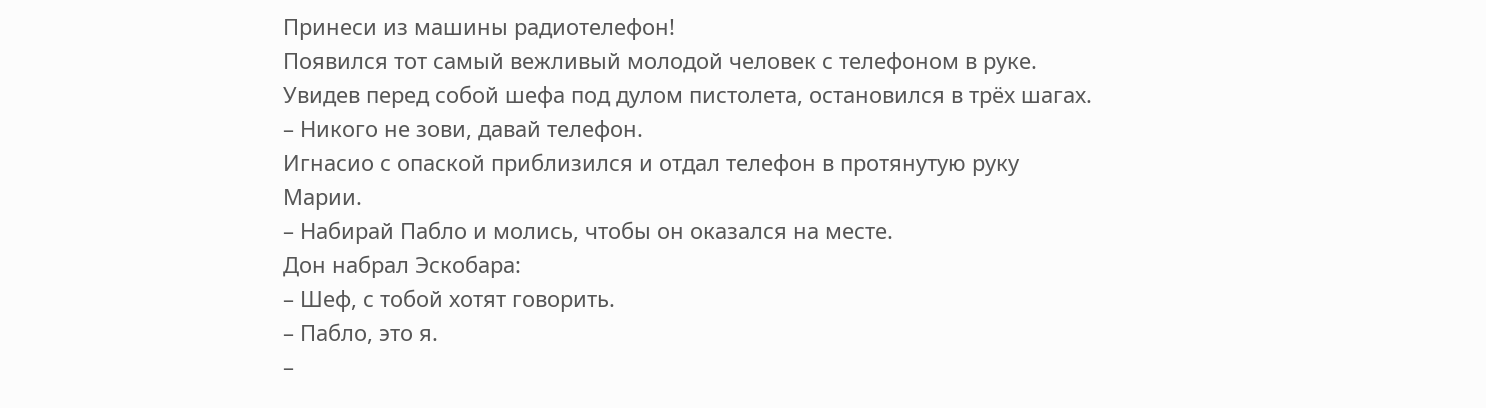Принеси из машины радиотелефон!
Появился тот самый вежливый молодой человек с телефоном в руке. Увидев перед собой шефа под дулом пистолета, остановился в трёх шагах.
– Никого не зови, давай телефон.
Игнасио с опаской приблизился и отдал телефон в протянутую руку Марии.
– Набирай Пабло и молись, чтобы он оказался на месте.
Дон набрал Эскобара:
– Шеф, с тобой хотят говорить.
– Пабло, это я.
–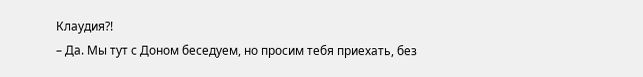Клаудия?!
– Да. Мы тут с Доном беседуем, но просим тебя приехать, без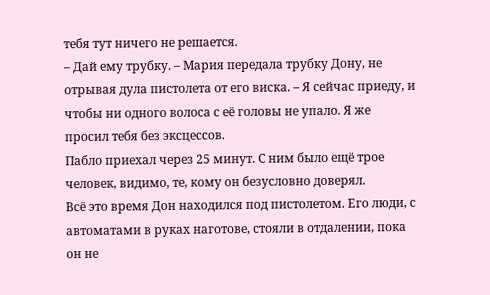тебя тут ничего не решается.
– Дай ему трубку. – Мария передала трубку Дону, не отрывая дула пистолета от его виска. – Я сейчас приеду, и чтобы ни одного волоса с её головы не упало. Я же просил тебя без эксцессов.
Пабло приехал через 25 минут. С ним было ещё трое человек, видимо, те, кому он безусловно доверял.
Всё это время Дон находился под пистолетом. Его люди, с автоматами в руках наготове, стояли в отдалении, пока он не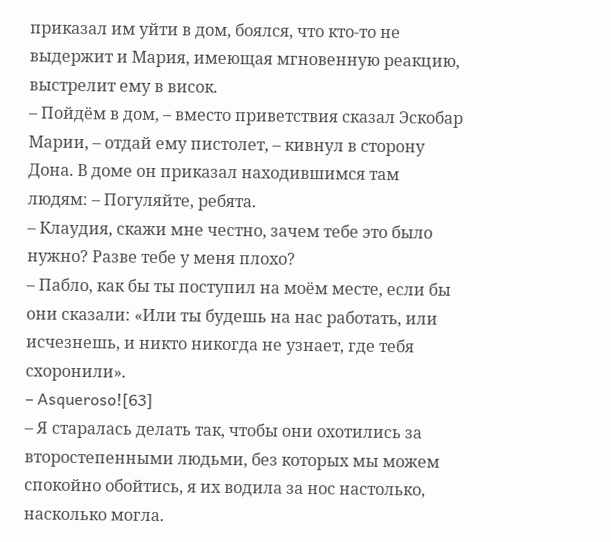приказал им уйти в дом, боялся, что кто-то не выдержит и Мария, имеющая мгновенную реакцию, выстрелит ему в висок.
– Пойдём в дом, – вместо приветствия сказал Эскобар Марии, – отдай ему пистолет, – кивнул в сторону Дона. В доме он приказал находившимся там людям: – Погуляйте, ребята.
– Клаудия, скажи мне честно, зачем тебе это было нужно? Разве тебе у меня плохо?
– Пабло, как бы ты поступил на моём месте, если бы они сказали: «Или ты будешь на нас работать, или исчезнешь, и никто никогда не узнает, где тебя схоронили».
– Asqueroso![63]
– Я старалась делать так, чтобы они охотились за второстепенными людьми, без которых мы можем спокойно обойтись, я их водила за нос настолько, насколько могла.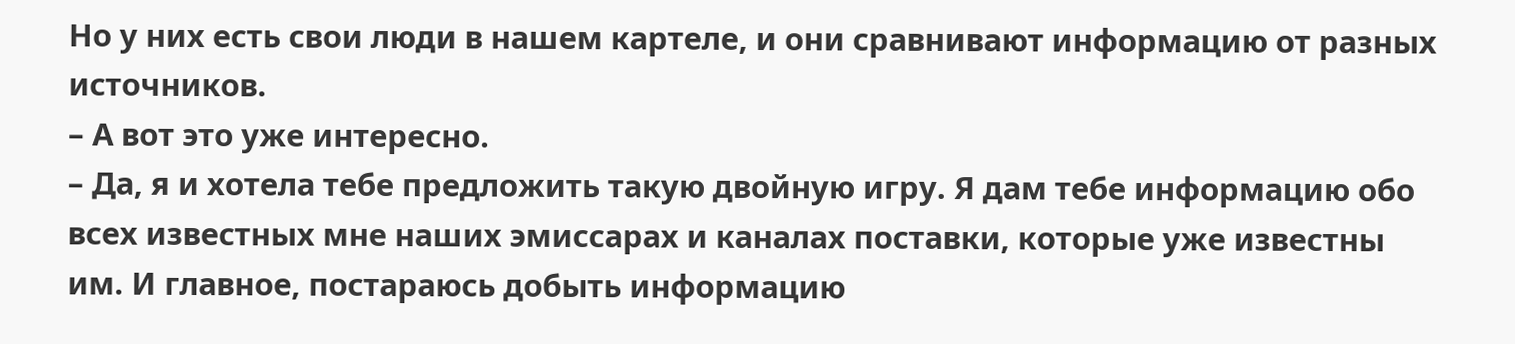Но у них есть свои люди в нашем картеле, и они сравнивают информацию от разных источников.
– А вот это уже интересно.
– Да, я и хотела тебе предложить такую двойную игру. Я дам тебе информацию обо всех известных мне наших эмиссарах и каналах поставки, которые уже известны им. И главное, постараюсь добыть информацию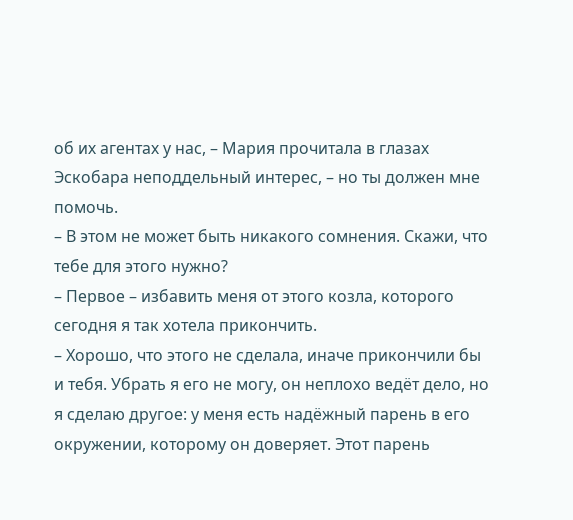об их агентах у нас, – Мария прочитала в глазах Эскобара неподдельный интерес, – но ты должен мне помочь.
– В этом не может быть никакого сомнения. Скажи, что тебе для этого нужно?
– Первое – избавить меня от этого козла, которого сегодня я так хотела прикончить.
– Хорошо, что этого не сделала, иначе прикончили бы и тебя. Убрать я его не могу, он неплохо ведёт дело, но я сделаю другое: у меня есть надёжный парень в его окружении, которому он доверяет. Этот парень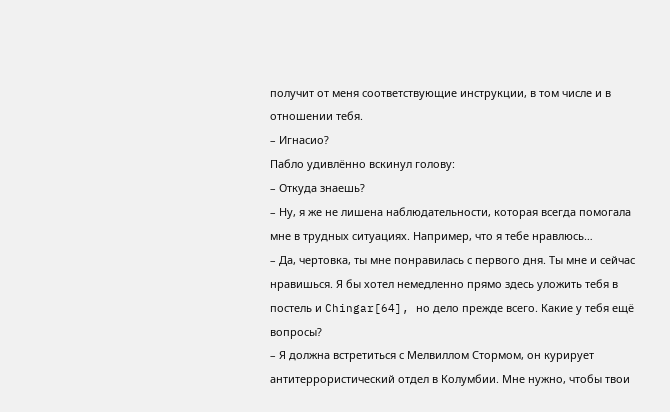получит от меня соответствующие инструкции, в том числе и в отношении тебя.
– Игнасио?
Пабло удивлённо вскинул голову:
– Откуда знаешь?
– Ну, я же не лишена наблюдательности, которая всегда помогала мне в трудных ситуациях. Например, что я тебе нравлюсь…
– Да, чертовка, ты мне понравилась с первого дня. Ты мне и сейчас нравишься. Я бы хотел немедленно прямо здесь уложить тебя в постель и Chingar[64], но дело прежде всего. Какие у тебя ещё вопросы?
– Я должна встретиться с Мелвиллом Стормом, он курирует антитеррористический отдел в Колумбии. Мне нужно, чтобы твои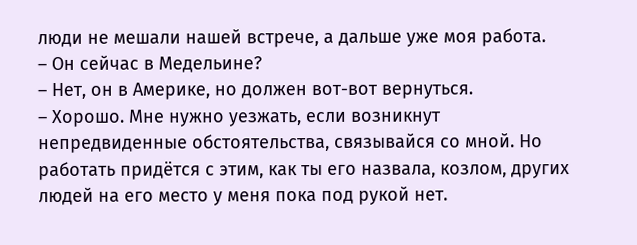люди не мешали нашей встрече, а дальше уже моя работа.
– Он сейчас в Медельине?
– Нет, он в Америке, но должен вот-вот вернуться.
– Хорошо. Мне нужно уезжать, если возникнут непредвиденные обстоятельства, связывайся со мной. Но работать придётся с этим, как ты его назвала, козлом, других людей на его место у меня пока под рукой нет.